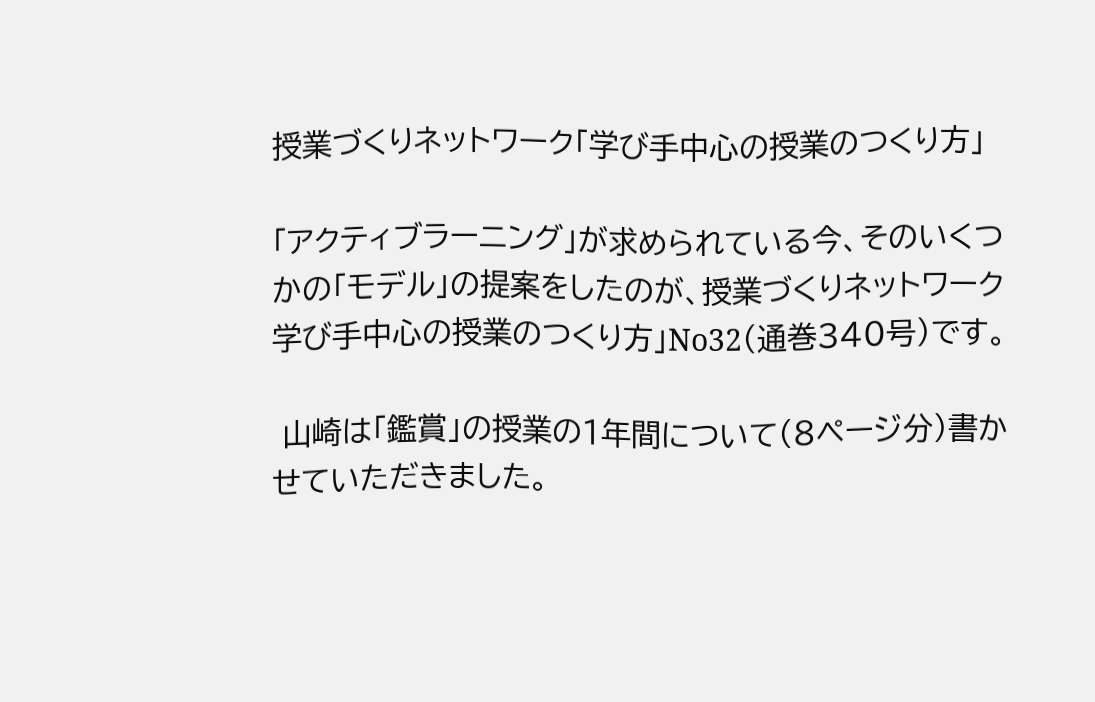授業づくりネットワーク「学び手中心の授業のつくり方」

「アクティブラーニング」が求められている今、そのいくつかの「モデル」の提案をしたのが、授業づくりネットワーク学び手中心の授業のつくり方」No32(通巻340号)です。

 山崎は「鑑賞」の授業の1年間について(8ページ分)書かせていただきました。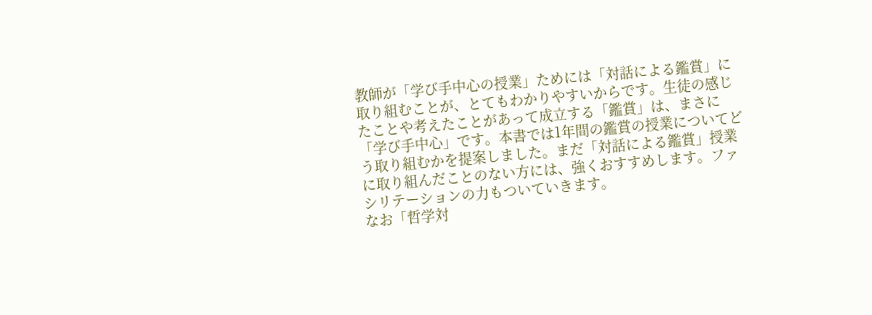教師が「学び手中心の授業」ためには「対話による鑑賞」に取り組むことが、とてもわかりやすいからです。生徒の感じたことや考えたことがあって成立する「鑑賞」は、まさに「学び手中心」です。本書では1年間の鑑賞の授業についてどう取り組むかを提案しました。まだ「対話による鑑賞」授業に取り組んだことのない方には、強くおすすめします。ファシリテーションの力もついていきます。
なお「哲学対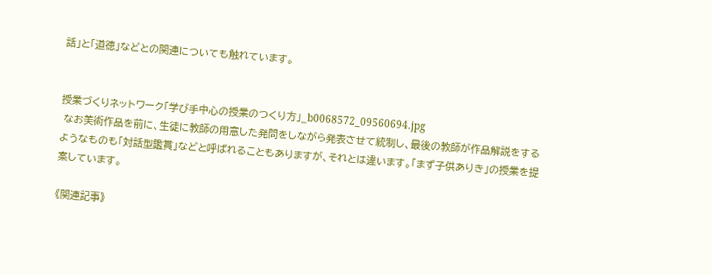話」と「道徳」などとの関連についても触れています。


授業づくりネットワーク「学び手中心の授業のつくり方」_b0068572_09560694.jpg
 なお美術作品を前に、生徒に教師の用意した発問をしながら発表させて統制し、最後の教師が作品解説をするようなものも「対話型鑑賞」などと呼ばれることもありますが、それとは違います。「まず子供ありき」の授業を提案しています。

《関連記事》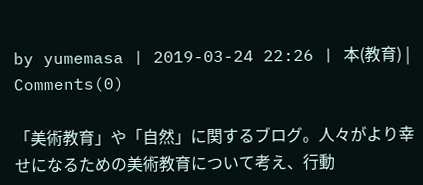by yumemasa | 2019-03-24 22:26 | 本(教育) | Comments(0)

「美術教育」や「自然」に関するブログ。人々がより幸せになるための美術教育について考え、行動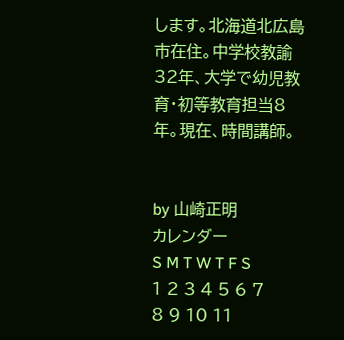します。北海道北広島市在住。中学校教諭32年、大学で幼児教育・初等教育担当8年。現在、時間講師。


by 山崎正明
カレンダー
S M T W T F S
1 2 3 4 5 6 7
8 9 10 11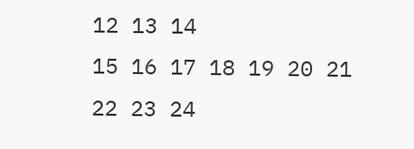12 13 14
15 16 17 18 19 20 21
22 23 24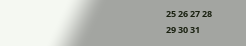25 26 27 28
29 30 31